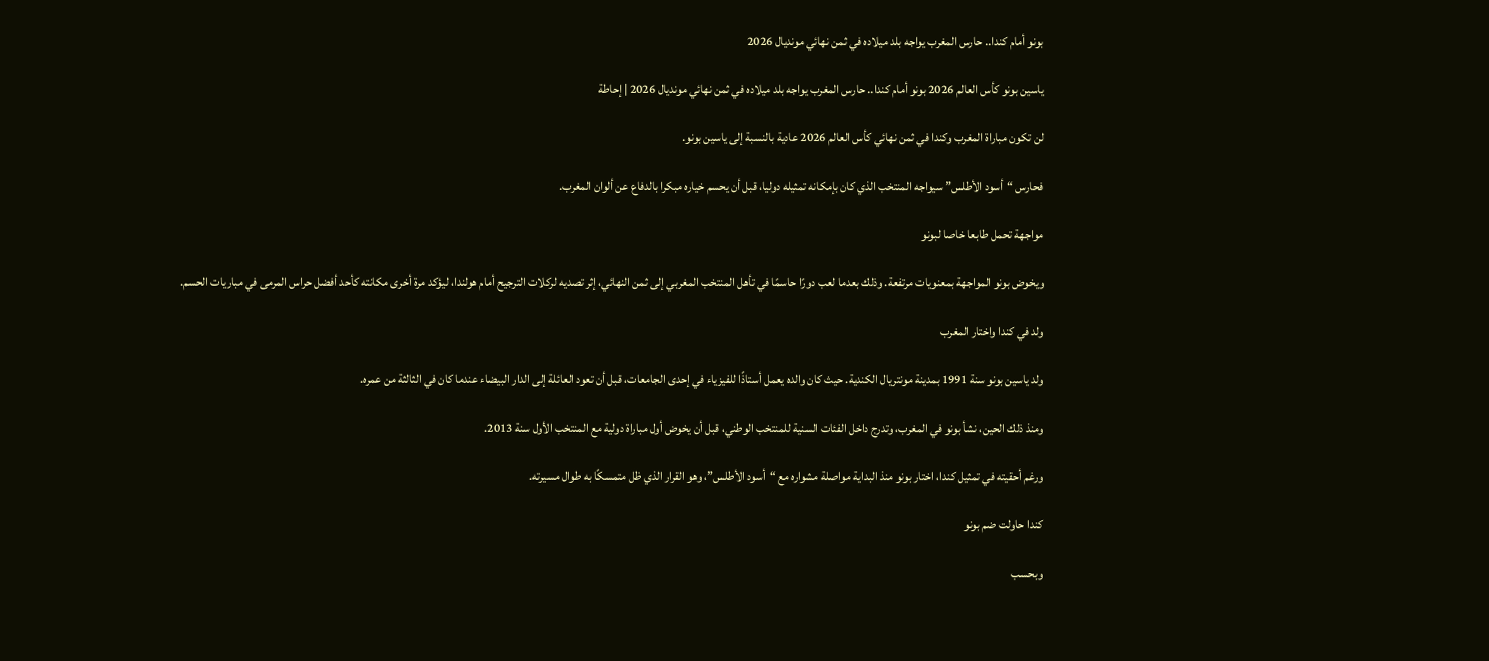بونو أمام كندا.. حارس المغرب يواجه بلد ميلاده في ثمن نهائي مونديال 2026

ياسين بونو كأس العالم 2026 بونو أمام كندا.. حارس المغرب يواجه بلد ميلاده في ثمن نهائي مونديال 2026 | إحاطة

لن تكون مباراة المغرب وكندا في ثمن نهائي كأس العالم 2026 عادية بالنسبة إلى ياسين بونو.

فحارس “أسود الأطلس” سيواجه المنتخب الذي كان بإمكانه تمثيله دوليا، قبل أن يحسم خياره مبكرا بالدفاع عن ألوان المغرب.

مواجهة تحمل طابعا خاصا لبونو

ويخوض بونو المواجهة بمعنويات مرتفعة. وذلك بعدما لعب دورًا حاسمًا في تأهل المنتخب المغربي إلى ثمن النهائي، إثر تصديه لركلات الترجيح أمام هولندا، ليؤكد مرة أخرى مكانته كأحد أفضل حراس المرمى في مباريات الحسم.

ولد في كندا واختار المغرب

ولد ياسين بونو سنة 1991 بمدينة مونتريال الكندية. حيث كان والده يعمل أستاذًا للفيزياء في إحدى الجامعات، قبل أن تعود العائلة إلى الدار البيضاء عندما كان في الثالثة من عمره.

ومنذ ذلك الحين، نشأ بونو في المغرب، وتدرج داخل الفئات السنية للمنتخب الوطني، قبل أن يخوض أول مباراة دولية مع المنتخب الأول سنة 2013.

ورغم أحقيته في تمثيل كندا، اختار بونو منذ البداية مواصلة مشواره مع “أسود الأطلس”، وهو القرار الذي ظل متمسكًا به طوال مسيرته.

كندا حاولت ضم بونو

وبحسب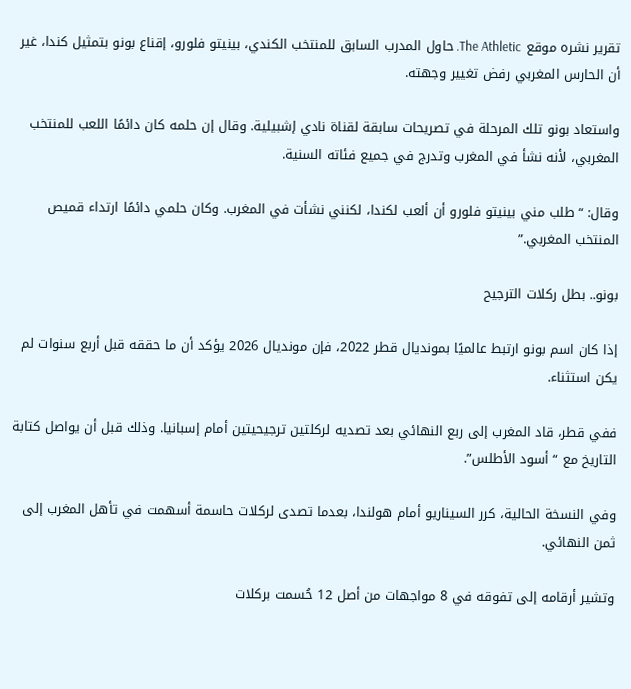تقرير نشره موقع The Athletic. حاول المدرب السابق للمنتخب الكندي، بينيتو فلورو، إقناع بونو بتمثيل كندا، غير أن الحارس المغربي رفض تغيير وجهته.

واستعاد بونو تلك المرحلة في تصريحات سابقة لقناة نادي إشبيلية. وقال إن حلمه كان دائمًا اللعب للمنتخب المغربي، لأنه نشأ في المغرب وتدرج في جميع فئاته السنية.

وقال: “طلب مني بينيتو فلورو أن ألعب لكندا، لكنني نشأت في المغرب. وكان حلمي دائمًا ارتداء قميص المنتخب المغربي.”

بونو.. بطل ركلات الترجيح

إذا كان اسم بونو ارتبط عالميًا بمونديال قطر 2022، فإن مونديال 2026 يؤكد أن ما حققه قبل أربع سنوات لم يكن استثناء.

ففي قطر، قاد المغرب إلى ربع النهائي بعد تصديه لركلتين ترجيحيتين أمام إسبانيا. وذلك قبل أن يواصل كتابة التاريخ مع “أسود الأطلس”.

وفي النسخة الحالية، كرر السيناريو أمام هولندا، بعدما تصدى لركلات حاسمة أسهمت في تأهل المغرب إلى ثمن النهائي.

وتشير أرقامه إلى تفوقه في 8 مواجهات من أصل 12 حُسمت بركلات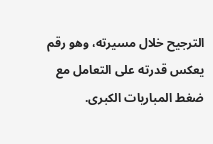الترجيح خلال مسيرته، وهو رقم يعكس قدرته على التعامل مع ضغط المباريات الكبرى.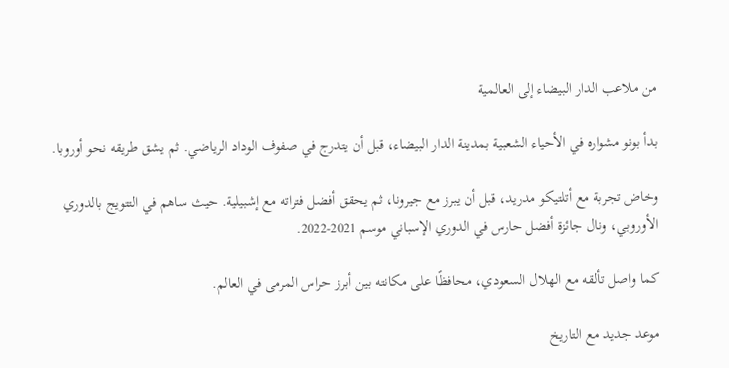من ملاعب الدار البيضاء إلى العالمية

بدأ بونو مشواره في الأحياء الشعبية بمدينة الدار البيضاء، قبل أن يتدرج في صفوف الوداد الرياضي. ثم يشق طريقه نحو أوروبا.

وخاض تجربة مع أتلتيكو مدريد، قبل أن يبرز مع جيرونا، ثم يحقق أفضل فتراته مع إشبيلية. حيث ساهم في التتويج بالدوري الأوروبي، ونال جائزة أفضل حارس في الدوري الإسباني موسم 2021-2022.

كما واصل تألقه مع الهلال السعودي، محافظًا على مكانته بين أبرز حراس المرمى في العالم.

موعد جديد مع التاريخ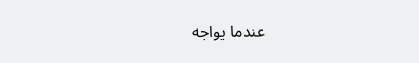عندما يواجه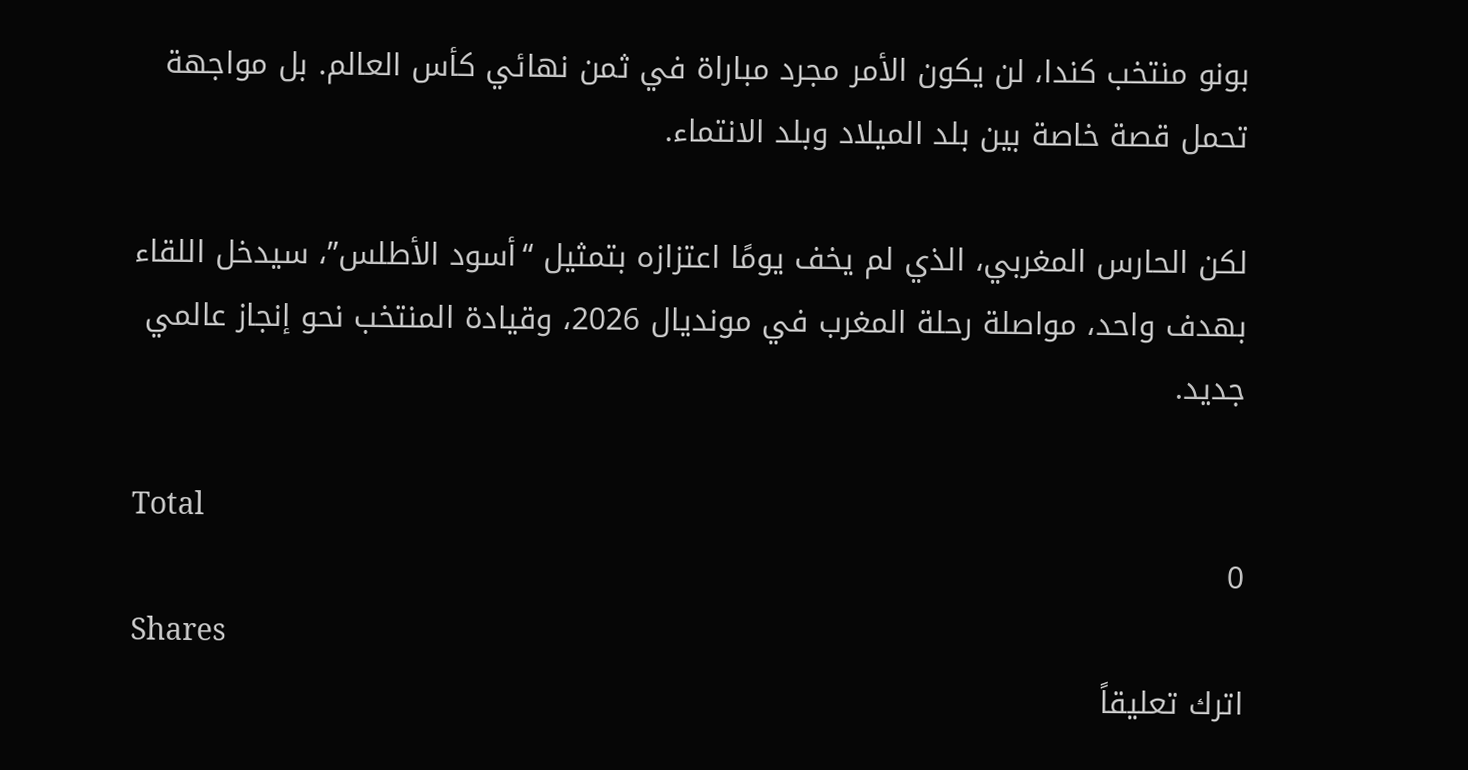بونو منتخب كندا، لن يكون الأمر مجرد مباراة في ثمن نهائي كأس العالم. بل مواجهة تحمل قصة خاصة بين بلد الميلاد وبلد الانتماء.

لكن الحارس المغربي، الذي لم يخف يومًا اعتزازه بتمثيل “أسود الأطلس”، سيدخل اللقاء بهدف واحد، مواصلة رحلة المغرب في مونديال 2026، وقيادة المنتخب نحو إنجاز عالمي جديد.

Total
0
Shares
اترك تعليقاً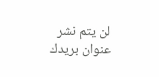لن يتم نشر عنوان بريدك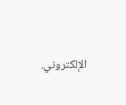الإلكتروني.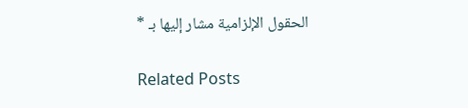الحقول الإلزامية مشار إليها بـ *

Related Posts